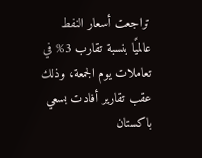تراجعت أسعار النفط عالميًا بنسبة تقارب 3% في تعاملات يوم الجمعة، وذلك عقب تقارير أفادت بسعي باكستان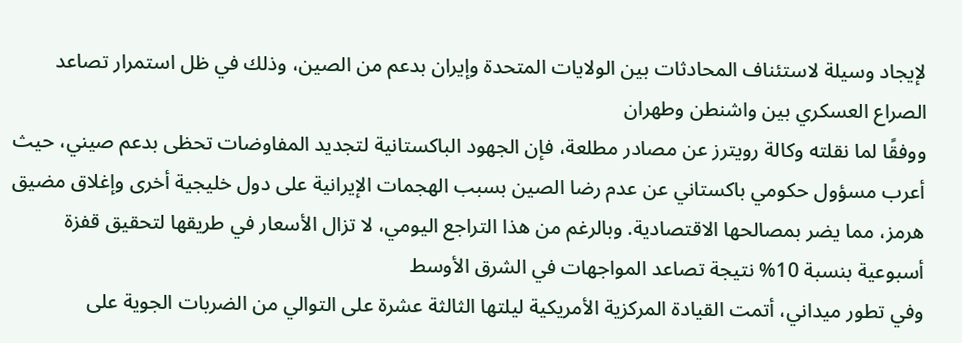لإيجاد وسيلة لاستئناف المحادثات بين الولايات المتحدة وإيران بدعم من الصين، وذلك في ظل استمرار تصاعد الصراع العسكري بين واشنطن وطهران
ووفقًا لما نقلته وكالة رويترز عن مصادر مطلعة، فإن الجهود الباكستانية لتجديد المفاوضات تحظى بدعم صيني، حيث أعرب مسؤول حكومي باكستاني عن عدم رضا الصين بسبب الهجمات الإيرانية على دول خليجية أخرى وإغلاق مضيق هرمز، مما يضر بمصالحها الاقتصادية. وبالرغم من هذا التراجع اليومي، لا تزال الأسعار في طريقها لتحقيق قفزة أسبوعية بنسبة 10% نتيجة تصاعد المواجهات في الشرق الأوسط
وفي تطور ميداني، أتمت القيادة المركزية الأمريكية ليلتها الثالثة عشرة على التوالي من الضربات الجوية على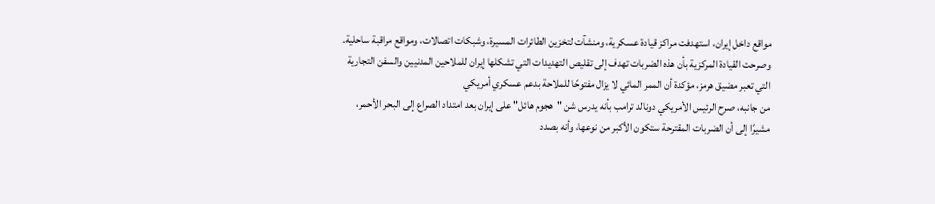مواقع داخل إيران، استهدفت مراكز قيادة عسكرية، ومنشآت لتخزين الطائرات المسيرة، وشبكات اتصالات، ومواقع مراقبة ساحلية. وصرحت القيادة المركزية بأن هذه الضربات تهدف إلى تقليص التهديدات التي تشكلها إيران للملاحين المدنيين والسفن التجارية التي تعبر مضيق هرمز، مؤكدة أن الممر المائي لا يزال مفتوحًا للملاحة بدعم عسكري أمريكي
من جانبه، صرح الرئيس الأمريكي دونالد ترامب بأنه يدرس شن "هجوم هائل" على إيران بعد امتداد الصراع إلى البحر الأحمر، مشيرًا إلى أن الضربات المقترحة ستكون الأكبر من نوعها، وأنه بصدد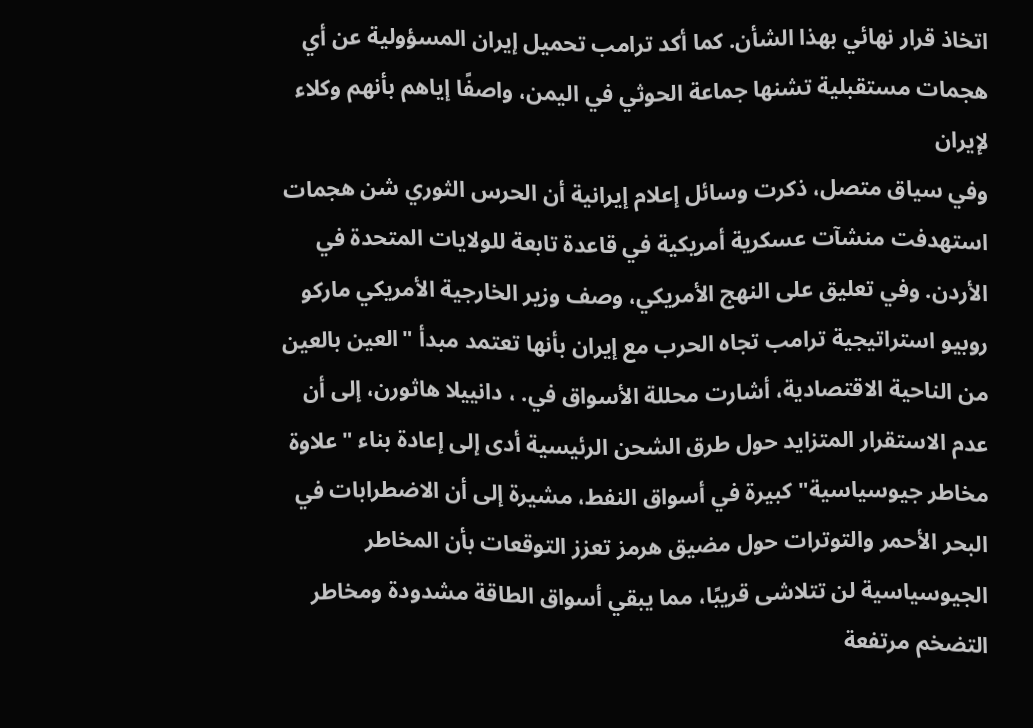اتخاذ قرار نهائي بهذا الشأن. كما أكد ترامب تحميل إيران المسؤولية عن أي هجمات مستقبلية تشنها جماعة الحوثي في اليمن، واصفًا إياهم بأنهم وكلاء لإيران
وفي سياق متصل، ذكرت وسائل إعلام إيرانية أن الحرس الثوري شن هجمات استهدفت منشآت عسكرية أمريكية في قاعدة تابعة للولايات المتحدة في الأردن. وفي تعليق على النهج الأمريكي، وصف وزير الخارجية الأمريكي ماركو روبيو استراتيجية ترامب تجاه الحرب مع إيران بأنها تعتمد مبدأ "العين بالعين
من الناحية الاقتصادية، أشارت محللة الأسواق في. ، دانييلا هاثورن، إلى أن عدم الاستقرار المتزايد حول طرق الشحن الرئيسية أدى إلى إعادة بناء "علاوة مخاطر جيوسياسية" كبيرة في أسواق النفط، مشيرة إلى أن الاضطرابات في البحر الأحمر والتوترات حول مضيق هرمز تعزز التوقعات بأن المخاطر الجيوسياسية لن تتلاشى قريبًا، مما يبقي أسواق الطاقة مشدودة ومخاطر التضخم مرتفعة